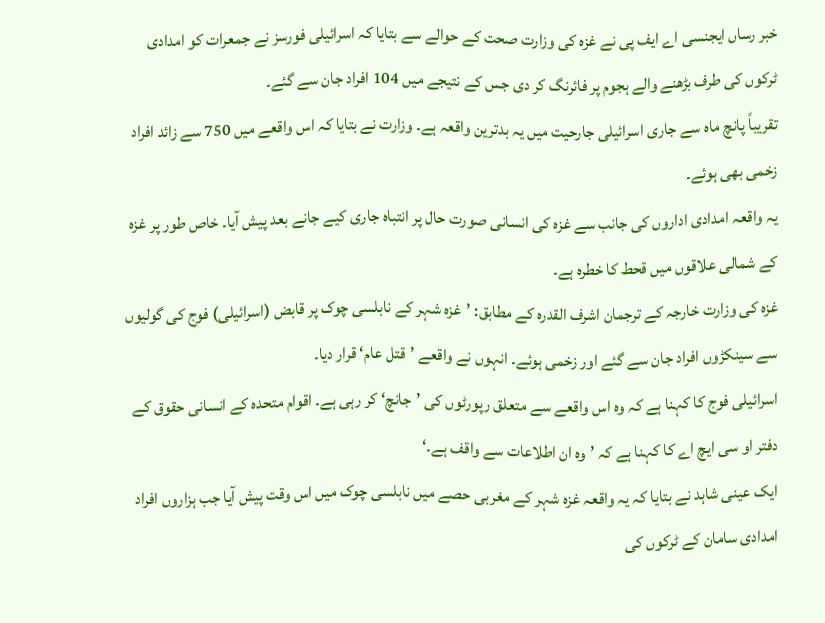خبر رساں ایجنسی اے ایف پی نے غزہ کی وزارت صحت کے حوالے سے بتایا کہ اسرائیلی فورسز نے جمعرات کو امدادی ٹرکوں کی طرف بڑھنے والے ہجوم پر فائرنگ کر دی جس کے نتیجے میں 104 افراد جان سے گئے۔
تقریباً پانچ ماہ سے جاری اسرائیلی جارحیت میں یہ بدترین واقعہ ہے۔ وزارت نے بتایا کہ اس واقعے میں 750 سے زائد افراد زخمی بھی ہوئے۔
یہ واقعہ امدادی اداروں کی جانب سے غزہ کی انسانی صورت حال پر انتباہ جاری کیے جانے بعد پیش آیا۔ خاص طور پر غزہ کے شمالی علاقوں میں قحط کا خطرہ ہے۔
غزہ کی وزارت خارجہ کے ترجمان اشرف القدرہ کے مطابق: ’غزہ شہر کے نابلسی چوک پر قابض (اسرائیلی) فوج کی گولیوں سے سینکڑوں افراد جان سے گئے اور زخمی ہوئے۔ انہوں نے واقعے ’قتل عام‘ قرار دیا۔
اسرائیلی فوج کا کہنا ہے کہ وہ اس واقعے سے متعلق رپورٹوں کی ’جانچ‘ کر رہی ہے۔ اقوام متحدہ کے انسانی حقوق کے دفتر او سی ایچ اے کا کہنا ہے کہ ’وہ ان اطلاعات سے واقف ہے۔‘
ایک عینی شاہد نے بتایا کہ یہ واقعہ غزہ شہر کے مغربی حصے میں نابلسی چوک میں اس وقت پیش آیا جب ہزاروں افراد امدادی سامان کے ٹرکوں کی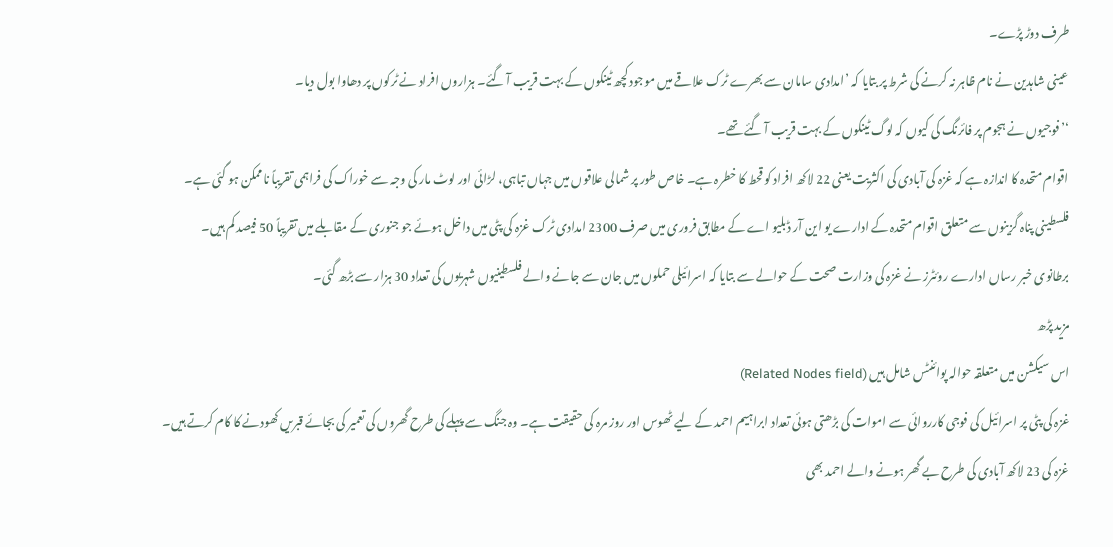طرف دوڑ پڑے۔
عینی شاہدین نے نام ظاہر نہ کرنے کی شرط پر بتایا کہ ’امدادی سامان سے بھرے ٹرک علاقے میں موجود کچھ ٹینکوں کے بہت قریب آ گئے۔ ہزاروں افراد نے ٹرکوں پر دھاوا بول دیا۔
‘’فوجیوں نے ہجوم پر فائرنگ کی کیوں کہ لوگ ٹینکوں کے بہت قریب آ گئے تھے۔
اقوام متحدہ کا اندازہ ہے کہ غزہ کی آبادی کی اکثریت یعنی 22 لاکھ افراد کو قحط کا خطرہ ہے۔ خاص طور پر شمالی علاقوں میں جہاں تباہی، لڑائی اور لوٹ مار کی وجہ سے خوراک کی فراہمی تقریباً ناممکن ہو گئی ہے۔
فلسطینی پناہ گزینوں سے متعلق اقوام متحدہ کے ادارے یو این آر ڈبلیو اے کے مطابق فروری میں صرف 2300 امدادی ٹرک غزہ کی پٹی میں داخل ہوئے جو جنوری کے مقابلے میں تقریباً 50 فیصد کم ہیں۔
برطانوی خبر رساں ادارے روئٹرز نے غزہ کی وزارت صحت کے حوالے سے بتایا کہ اسرائیلی حملوں میں جان سے جانے والے فلسطینیوں شہریوں کی تعداد 30 ہزار سے بڑھ گئی۔
مزید پڑھ
اس سیکشن میں متعلقہ حوالہ پوائنٹس شامل ہیں (Related Nodes field)
غزہ کی پٹی پر اسرائیل کی فوجی کارروائی سے اموات کی بڑھتی ہوئی تعداد ابراہیم احمد کے لیے ٹھوس اور روز مرہ کی حقیقت ہے۔ وہ جنگ سے پہلے کی طرح گھروں کی تعمیر کی بجائے قبریں کھودنے کا کام کرتے ہیں۔
غزہ کی 23 لاکھ آبادی کی طرح بے گھر ہونے والے احمد بھی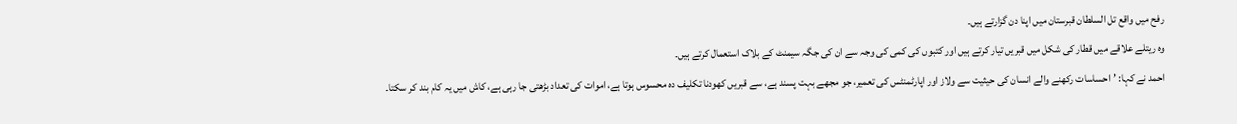رفح میں واقع تل السلطان قبرستان میں اپنا دن گزارتے ہیں۔
وہ ریتلے علاقے میں قطار کی شکل میں قبریں تیار کرتے ہیں اور کتبوں کی کمی کی وجہ سے ان کی جگہ سیمنٹ کے بلاک استعمال کرتے ہیں۔
احمد نے کہا: ’احساسات رکھنے والے انسان کی حیثیت سے ولاز اور اپارٹمنٹس کی تعمیر، جو مجھے بہت پسند ہے، سے قبریں کھودنا تکلیف دہ محسوس ہوتا ہے، اموات کی تعداد بڑھتی جا رہی ہے، کاش میں یہ کام بند کر سکتا۔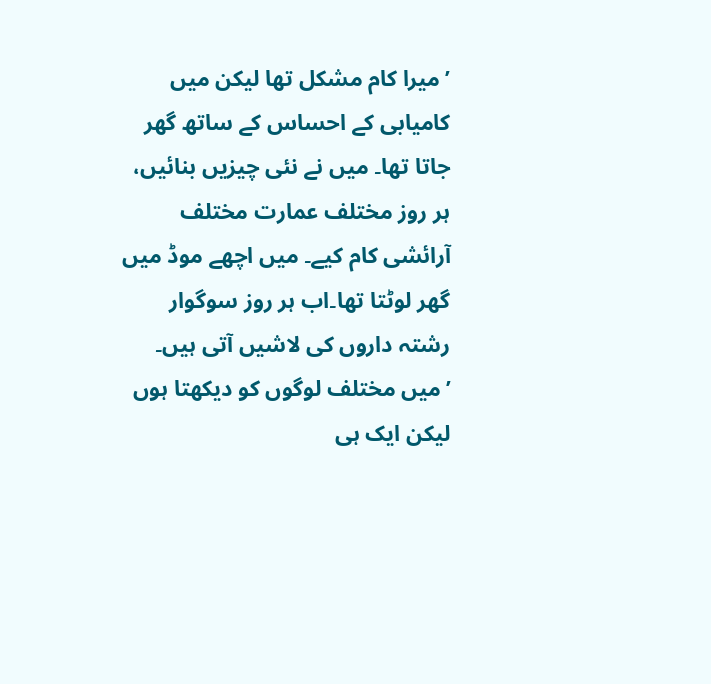’میرا کام مشکل تھا لیکن میں کامیابی کے احساس کے ساتھ گھر جاتا تھا۔ میں نے نئی چیزیں بنائیں، ہر روز مختلف عمارت مختلف آرائشی کام کیے۔ میں اچھے موڈ میں گھر لوٹتا تھا۔اب ہر روز سوگوار رشتہ داروں کی لاشیں آتی ہیں۔
’میں مختلف لوگوں کو دیکھتا ہوں لیکن ایک ہی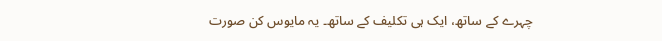چہرے کے ساتھ، ایک ہی تکلیف کے ساتھ۔ یہ مایوس کن صورت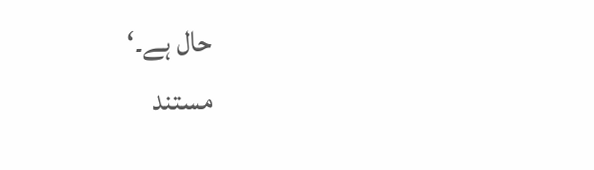حال ہے۔‘
مستند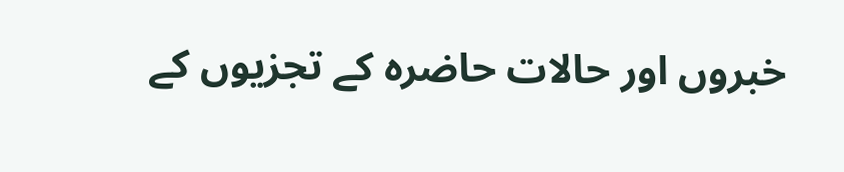خبروں اور حالات حاضرہ کے تجزیوں کے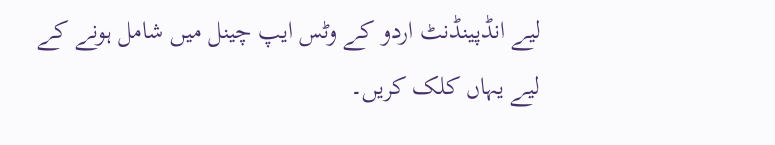لیے انڈپینڈنٹ اردو کے وٹس ایپ چینل میں شامل ہونے کے لیے یہاں کلک کریں۔